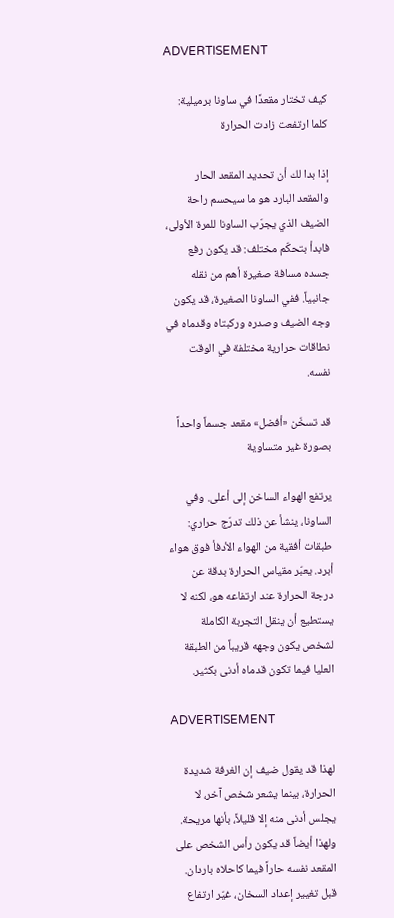ADVERTISEMENT

كيف تختار مقعدًا في ساونا برميلية: كلما ارتفعت زادت الحرارة

إذا بدا لك أن تحديد المقعد الحار والمقعد البارد هو ما سيحسم راحة الضيف الذي يجرّب الساونا للمرة الأولى، فابدأ بتحكّم مختلف: قد يكون رفع جسده مسافة صغيرة أهم من نقله جانبياً. ففي الساونا الصغيرة، قد يكون وجه الضيف وصدره وركبتاه وقدماه في نطاقات حرارية مختلفة في الوقت نفسه.

قد تسخّن «أفضل» مقعد جسماً واحداً بصورة غير متساوية

يرتفع الهواء الساخن إلى أعلى. وفي الساونا، ينشأ عن ذلك تدرّج حراري: طبقات أفقية من الهواء الأدفأ فوق هواء أبرد. يعبّر مقياس الحرارة بدقة عن درجة الحرارة عند ارتفاعه هو، لكنه لا يستطيع أن ينقل التجربة الكاملة لشخص يكون وجهه قريباً من الطبقة العليا فيما تكون قدماه أدنى بكثير.

ADVERTISEMENT

لهذا قد يقول ضيف إن الغرفة شديدة الحرارة، بينما يشعر شخص آخر، لا يجلس أدنى منه إلا قليلاً، بأنها مريحة. ولهذا أيضاً قد يكون رأس الشخص على المقعد نفسه حاراً فيما كاحلاه باردان. قبل تغيير إعداد السخان، غيّر ارتفاع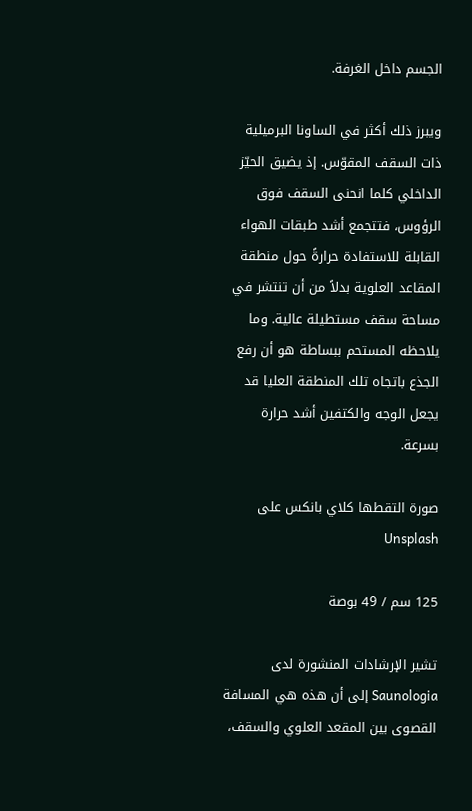الجسم داخل الغرفة.

ويبرز ذلك أكثر في الساونا البرميلية ذات السقف المقوّس. إذ يضيق الحيّز الداخلي كلما انحنى السقف فوق الرؤوس، فتتجمع أشد طبقات الهواء القابلة للاستفادة حرارةً حول منطقة المقاعد العلوية بدلاً من أن تنتشر في مساحة سقف مستطيلة عالية. وما يلاحظه المستحم ببساطة هو أن رفع الجذع باتجاه تلك المنطقة العليا قد يجعل الوجه والكتفين أشد حرارة بسرعة.

صورة التقطها كلاي بانكس على Unsplash

125 سم / 49 بوصة

تشير الإرشادات المنشورة لدى Saunologia إلى أن هذه هي المسافة القصوى بين المقعد العلوي والسقف،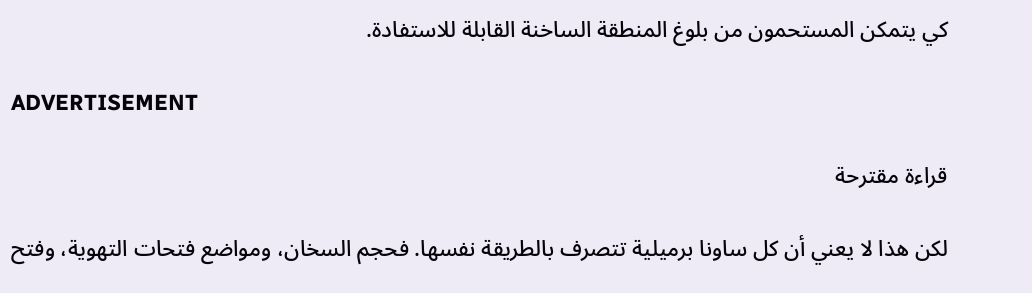كي يتمكن المستحمون من بلوغ المنطقة الساخنة القابلة للاستفادة.

ADVERTISEMENT

قراءة مقترحة

لكن هذا لا يعني أن كل ساونا برميلية تتصرف بالطريقة نفسها. فحجم السخان، ومواضع فتحات التهوية، وفتح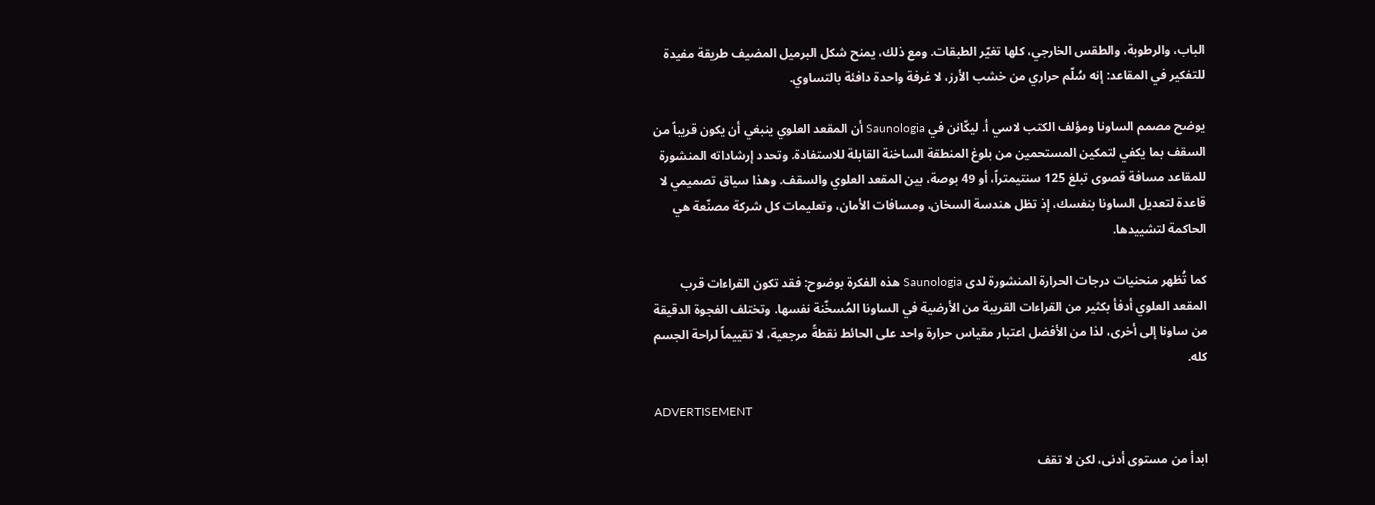الباب، والرطوبة، والطقس الخارجي، كلها تغيّر الطبقات. ومع ذلك، يمنح شكل البرميل المضيف طريقة مفيدة للتفكير في المقاعد: إنه سُلّم حراري من خشب الأرز، لا غرفة واحدة دافئة بالتساوي.

يوضح مصمم الساونا ومؤلف الكتب لاسي أ. ليكّانن في Saunologia أن المقعد العلوي ينبغي أن يكون قريباً من السقف بما يكفي لتمكين المستحمين من بلوغ المنطقة الساخنة القابلة للاستفادة. وتحدد إرشاداته المنشورة للمقاعد مسافة قصوى تبلغ 125 سنتيمتراً، أو 49 بوصة، بين المقعد العلوي والسقف. وهذا سياق تصميمي لا قاعدة لتعديل الساونا بنفسك، إذ تظل هندسة السخان، ومسافات الأمان، وتعليمات كل شركة مصنّعة هي الحاكمة لتشييدها.

كما تُظهر منحنيات درجات الحرارة المنشورة لدى Saunologia هذه الفكرة بوضوح: فقد تكون القراءات قرب المقعد العلوي أدفأ بكثير من القراءات القريبة من الأرضية في الساونا المُسخّنة نفسها. وتختلف الفجوة الدقيقة من ساونا إلى أخرى، لذا من الأفضل اعتبار مقياس حرارة واحد على الحائط نقطةً مرجعية، لا تقييماً لراحة الجسم كله.

ADVERTISEMENT

ابدأ من مستوى أدنى، لكن لا تقف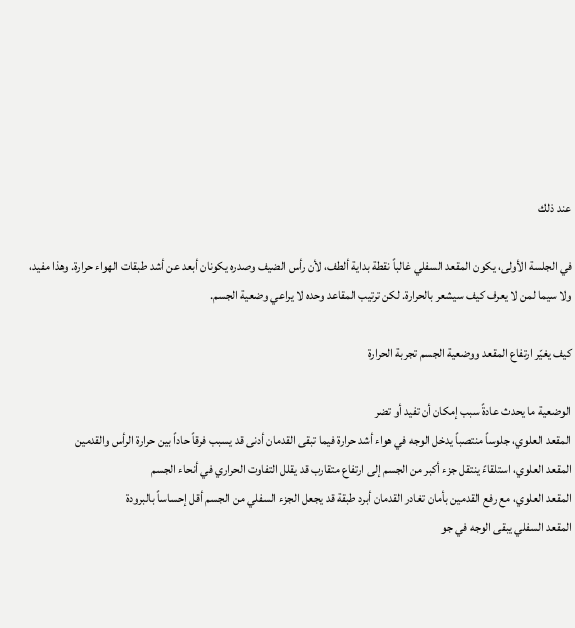عند ذلك

في الجلسة الأولى، يكون المقعد السفلي غالباً نقطة بداية ألطف، لأن رأس الضيف وصدره يكونان أبعد عن أشد طبقات الهواء حرارة. وهذا مفيد، ولا سيما لمن لا يعرف كيف سيشعر بالحرارة. لكن ترتيب المقاعد وحده لا يراعي وضعية الجسم.

كيف يغيّر ارتفاع المقعد ووضعية الجسم تجربة الحرارة

الوضعية ما يحدث عادةً سبب إمكان أن تفيد أو تضر
المقعد العلوي، جلوساً منتصباً يدخل الوجه في هواء أشد حرارة فيما تبقى القدمان أدنى قد يسبب فرقاً حاداً بين حرارة الرأس والقدمين
المقعد العلوي، استلقاءً ينتقل جزء أكبر من الجسم إلى ارتفاع متقارب قد يقلل التفاوت الحراري في أنحاء الجسم
المقعد العلوي، مع رفع القدمين بأمان تغادر القدمان أبرد طبقة قد يجعل الجزء السفلي من الجسم أقل إحساساً بالبرودة
المقعد السفلي يبقى الوجه في جو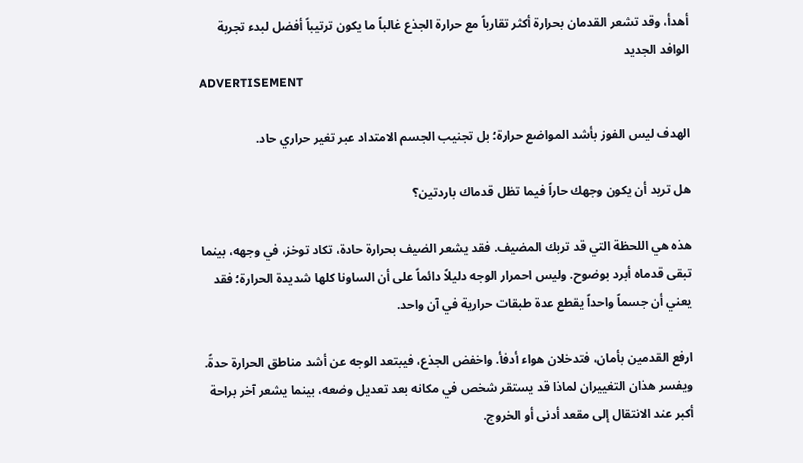أهدأ، وقد تشعر القدمان بحرارة أكثر تقارباً مع حرارة الجذع غالباً ما يكون ترتيباً أفضل لبدء تجربة الوافد الجديد
ADVERTISEMENT

الهدف ليس الفوز بأشد المواضع حرارة؛ بل تجنيب الجسم الامتداد عبر تغير حراري حاد.

هل تريد أن يكون وجهك حاراً فيما تظل قدماك باردتين؟

هذه هي اللحظة التي قد تربك المضيف. فقد يشعر الضيف بحرارة حادة، تكاد توخز، في وجهه، بينما تبقى قدماه أبرد بوضوح. وليس احمرار الوجه دليلاً دائماً على أن الساونا كلها شديدة الحرارة؛ فقد يعني أن جسماً واحداً يقطع عدة طبقات حرارية في آن واحد.

ارفع القدمين بأمان، فتدخلان هواء أدفأ. واخفض الجذع، فيبتعد الوجه عن أشد مناطق الحرارة حدةً. ويفسر هذان التغييران لماذا قد يستقر شخص في مكانه بعد تعديل وضعه، بينما يشعر آخر براحة أكبر عند الانتقال إلى مقعد أدنى أو الخروج.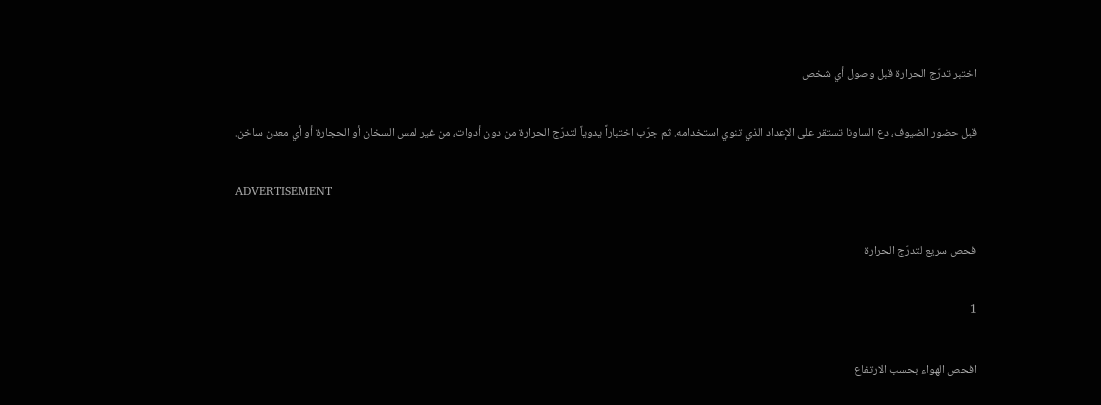اختبر تدرّج الحرارة قبل وصول أي شخص

قبل حضور الضيوف، دع الساونا تستقر على الإعداد الذي تنوي استخدامه. ثم جرّب اختباراً يدوياً لتدرّج الحرارة من دون أدوات، من غير لمس السخان أو الحجارة أو أي معدن ساخن.

ADVERTISEMENT

فحص سريع لتدرّج الحرارة

1

افحص الهواء بحسب الارتفاع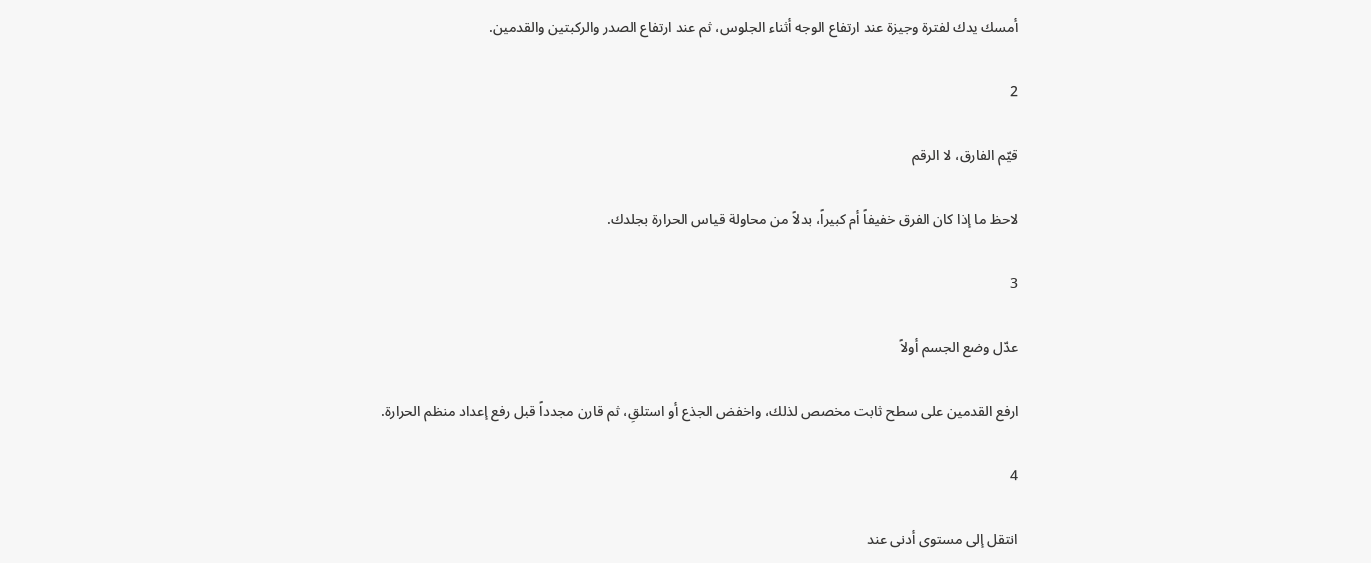أمسك يدك لفترة وجيزة عند ارتفاع الوجه أثناء الجلوس، ثم عند ارتفاع الصدر والركبتين والقدمين.

2

قيّم الفارق، لا الرقم

لاحظ ما إذا كان الفرق خفيفاً أم كبيراً، بدلاً من محاولة قياس الحرارة بجلدك.

3

عدّل وضع الجسم أولاً

ارفع القدمين على سطح ثابت مخصص لذلك، واخفض الجذع أو استلقِ، ثم قارن مجدداً قبل رفع إعداد منظم الحرارة.

4

انتقل إلى مستوى أدنى عند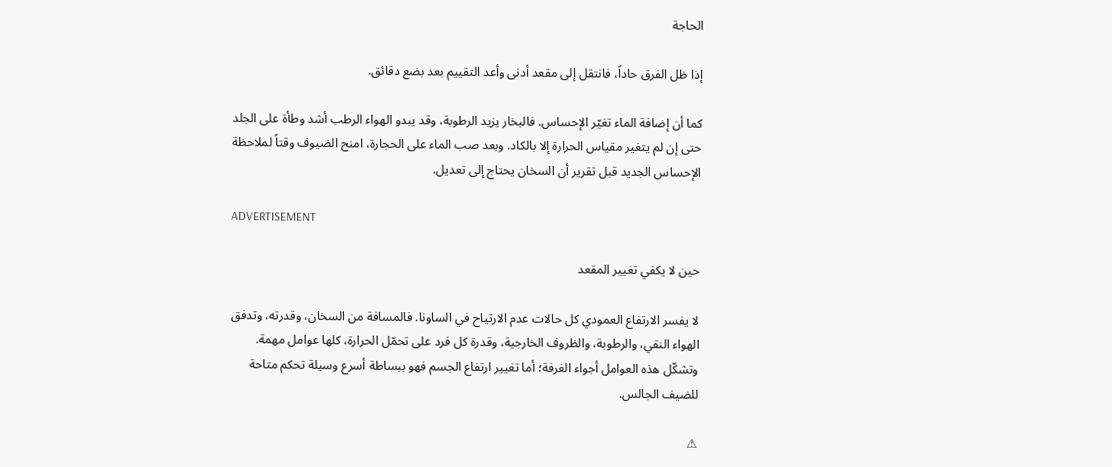الحاجة

إذا ظل الفرق حاداً، فانتقل إلى مقعد أدنى وأعد التقييم بعد بضع دقائق.

كما أن إضافة الماء تغيّر الإحساس. فالبخار يزيد الرطوبة، وقد يبدو الهواء الرطب أشد وطأة على الجلد حتى إن لم يتغير مقياس الحرارة إلا بالكاد. وبعد صب الماء على الحجارة، امنح الضيوف وقتاً لملاحظة الإحساس الجديد قبل تقرير أن السخان يحتاج إلى تعديل.

ADVERTISEMENT

حين لا يكفي تغيير المقعد

لا يفسر الارتفاع العمودي كل حالات عدم الارتياح في الساونا. فالمسافة من السخان، وقدرته، وتدفق الهواء النقي، والرطوبة، والظروف الخارجية، وقدرة كل فرد على تحمّل الحرارة، كلها عوامل مهمة. وتشكّل هذه العوامل أجواء الغرفة؛ أما تغيير ارتفاع الجسم فهو ببساطة أسرع وسيلة تحكم متاحة للضيف الجالس.

⚠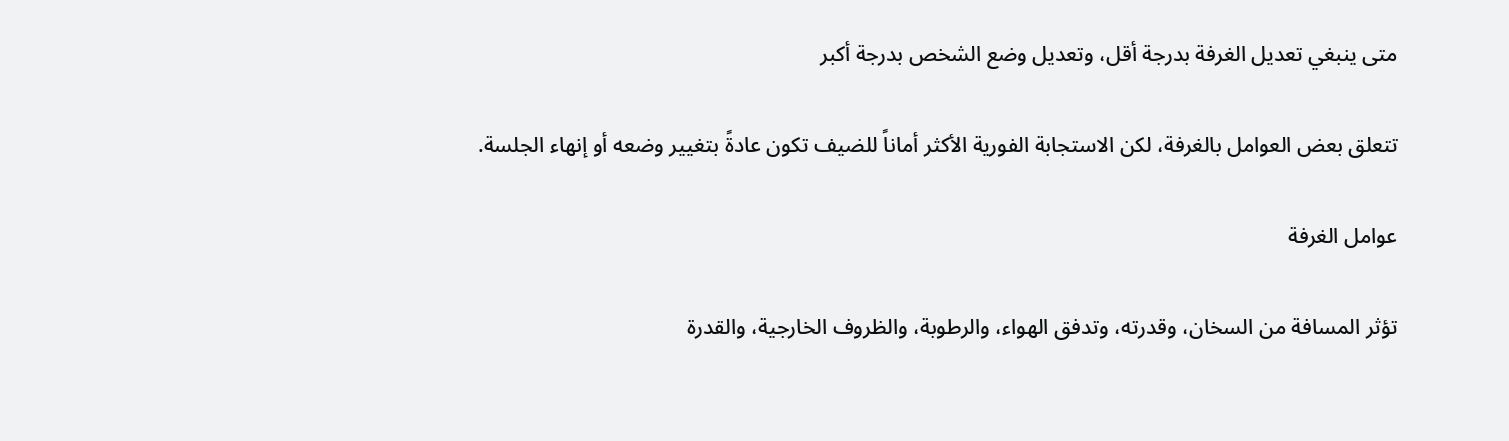متى ينبغي تعديل الغرفة بدرجة أقل، وتعديل وضع الشخص بدرجة أكبر

تتعلق بعض العوامل بالغرفة، لكن الاستجابة الفورية الأكثر أماناً للضيف تكون عادةً بتغيير وضعه أو إنهاء الجلسة.

عوامل الغرفة

تؤثر المسافة من السخان، وقدرته، وتدفق الهواء، والرطوبة، والظروف الخارجية، والقدرة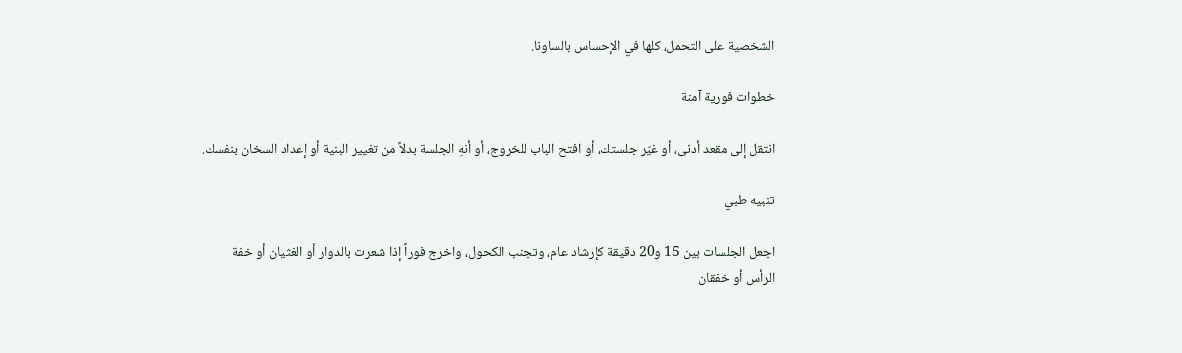الشخصية على التحمل، كلها في الإحساس بالساونا.

خطوات فورية آمنة

انتقل إلى مقعد أدنى، أو غيّر جلستك، أو افتح الباب للخروج، أو أنهِ الجلسة بدلاً من تغيير البنية أو إعداد السخان بنفسك.

تنبيه طبي

اجعل الجلسات بين 15 و20 دقيقة كإرشاد عام، وتجنب الكحول، واخرج فوراً إذا شعرت بالدوار أو الغثيان أو خفة الرأس أو خفقان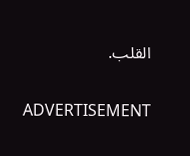القلب.

ADVERTISEMENT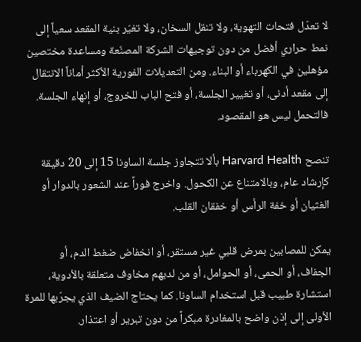لا تعدّل فتحات التهوية، ولا تنقل السخان، ولا تغيّر بنية المقعد سعياً إلى نمط حراري أفضل من دون توجيهات الشركة المصنّعة ومساعدة مختصين مؤهلين في الكهرباء أو البناء. ومن التعديلات الفورية الأكثر أماناً الانتقال إلى مقعد أدنى، أو تغيير الجلسة، أو فتح الباب للخروج، أو إنهاء الجلسة. فالتحمل ليس هو المقصود.

تنصح Harvard Health بألا تتجاوز جلسة الساونا 15 إلى 20 دقيقة كإرشاد عام، وبالامتناع عن الكحول. واخرج فوراً عند الشعور بالدوار أو الغثيان أو خفة الرأس أو خفقان القلب.

يمكن للمصابين بمرض قلبي غير مستقر، أو انخفاض ضغط الدم، أو الجفاف، أو الحمى، أو الحوامل، أو من لديهم مخاوف متعلقة بالأدوية، استشارة طبيب قبل استخدام الساونا. كما يحتاج الضيف الذي يجرّبها للمرة الأولى إلى إذن واضح بالمغادرة مبكراً من دون تبرير أو اعتذار.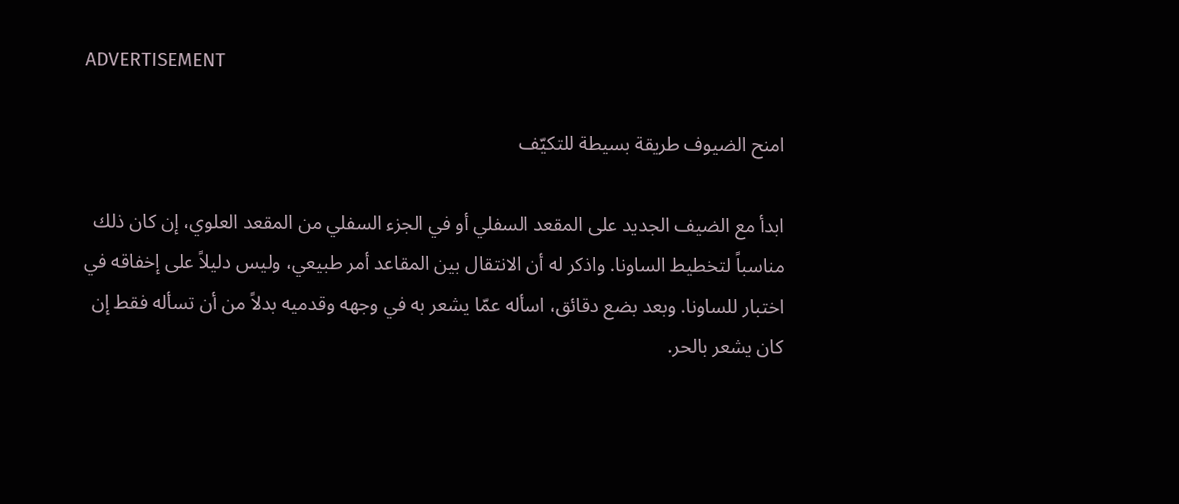ADVERTISEMENT

امنح الضيوف طريقة بسيطة للتكيّف

ابدأ مع الضيف الجديد على المقعد السفلي أو في الجزء السفلي من المقعد العلوي، إن كان ذلك مناسباً لتخطيط الساونا. واذكر له أن الانتقال بين المقاعد أمر طبيعي، وليس دليلاً على إخفاقه في اختبار للساونا. وبعد بضع دقائق، اسأله عمّا يشعر به في وجهه وقدميه بدلاً من أن تسأله فقط إن كان يشعر بالحر.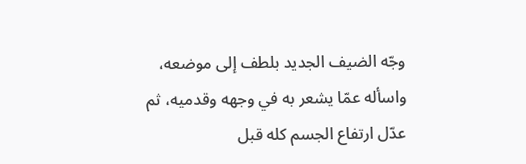وجّه الضيف الجديد بلطف إلى موضعه، واسأله عمّا يشعر به في وجهه وقدميه، ثم عدّل ارتفاع الجسم كله قبل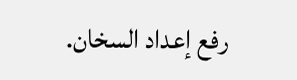رفع إعداد السخان.